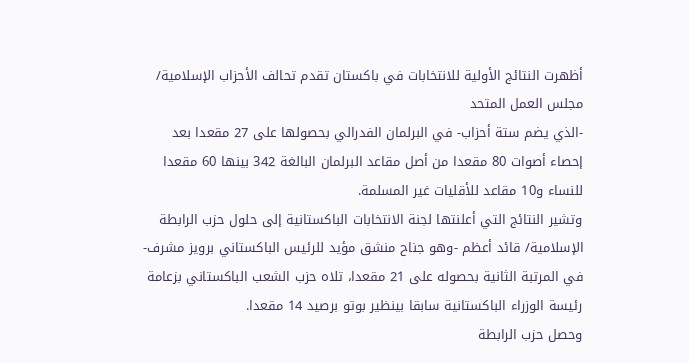أظهرت النتائج الأولية للانتخابات في باكستان تقدم تحالف الأحزاب الإسلامية/ مجلس العمل المتحد
-الذي يضم ستة أحزاب- في البرلمان الفدرالي بحصولها على 27 مقعدا بعد إحصاء أصوات 80 مقعدا من أصل مقاعد البرلمان البالغة 342 بينها 60 مقعدا للنساء و10 مقاعد للأقليات غير المسلمة.
وتشير النتائج التي أعلنتها لجنة الانتخابات الباكستانية إلى حلول حزب الرابطة الإسلامية/ قائد أعظم -وهو جناح منشق مؤيد للرئيس الباكستاني برويز مشرف- في المرتبة الثانية بحصوله على 21 مقعدا، تلاه حزب الشعب الباكستاني بزعامة رئيسة الوزراء الباكستانية سابقا بينظير بوتو برصيد 14 مقعدا.
وحصل حزب الرابطة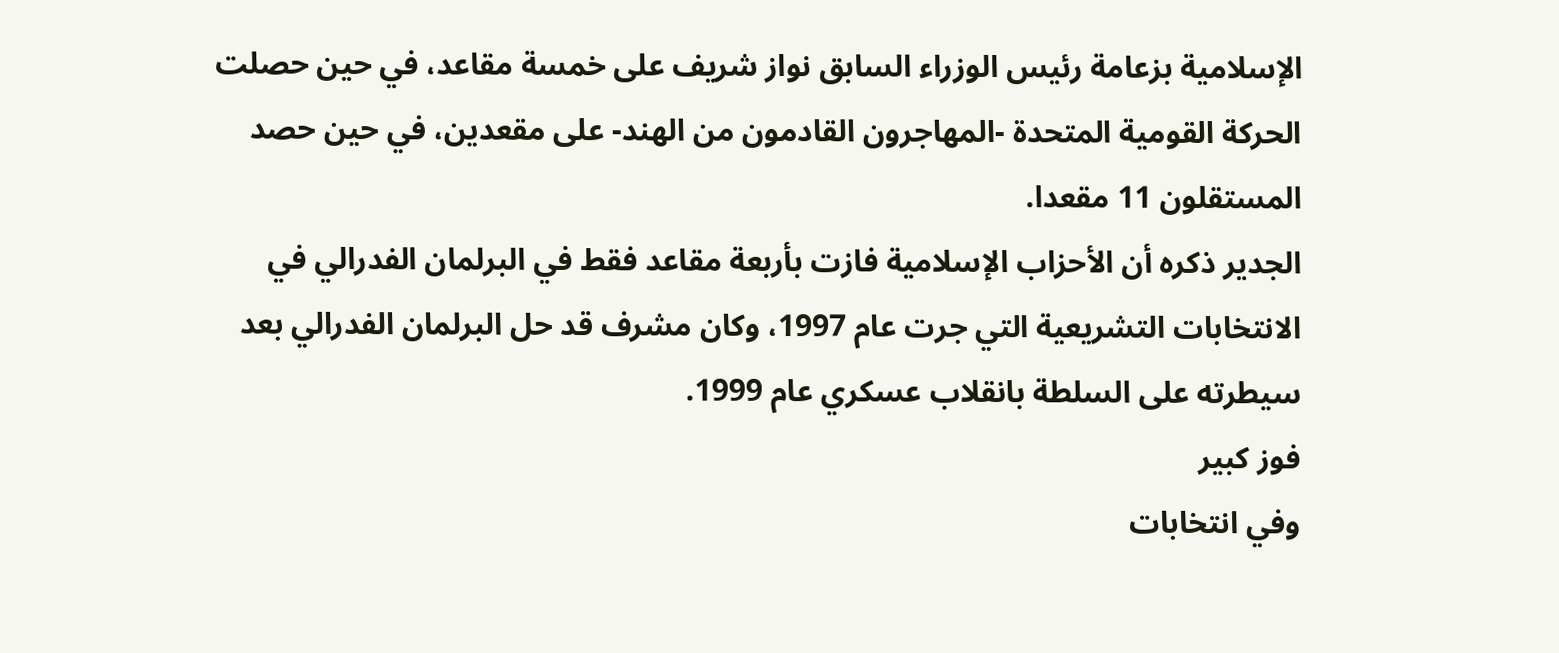الإسلامية بزعامة رئيس الوزراء السابق نواز شريف على خمسة مقاعد، في حين حصلت الحركة القومية المتحدة -المهاجرون القادمون من الهند- على مقعدين، في حين حصد المستقلون 11 مقعدا.
الجدير ذكره أن الأحزاب الإسلامية فازت بأربعة مقاعد فقط في البرلمان الفدرالي في الانتخابات التشريعية التي جرت عام 1997، وكان مشرف قد حل البرلمان الفدرالي بعد سيطرته على السلطة بانقلاب عسكري عام 1999.
فوز كبير
وفي انتخابات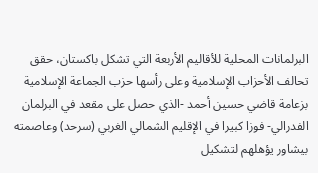البرلمانات المحلية للأقاليم الأربعة التي تشكل باكستان، حقق تحالف الأحزاب الإسلامية وعلى رأسها حزب الجماعة الإسلامية بزعامة قاضي حسين أحمد -الذي حصل على مقعد في البرلمان الفدرالي- فوزا كبيرا في الإقليم الشمالي الغربي (سرحد) وعاصمته بيشاور يؤهلهم لتشكيل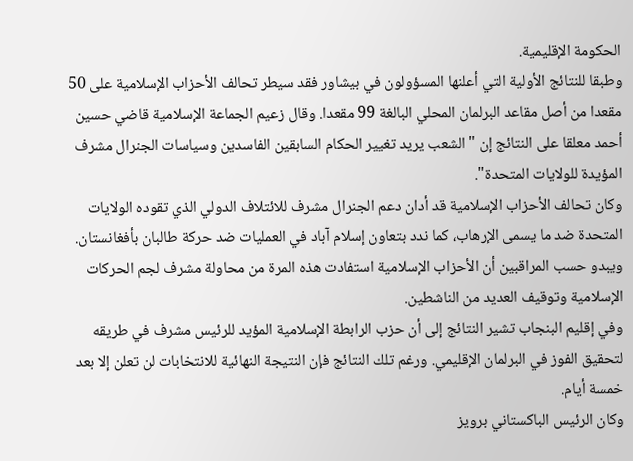الحكومة الإقليمية.
وطبقا للنتائج الأولية التي أعلنها المسؤولون في بيشاور فقد سيطر تحالف الأحزاب الإسلامية على 50 مقعدا من أصل مقاعد البرلمان المحلي البالغة 99 مقعدا. وقال زعيم الجماعة الإسلامية قاضي حسين أحمد معلقا على النتائج إن "الشعب يريد تغيير الحكام السابقين الفاسدين وسياسات الجنرال مشرف المؤيدة للولايات المتحدة".
وكان تحالف الأحزاب الإسلامية قد أدان دعم الجنرال مشرف للائتلاف الدولي الذي تقوده الولايات المتحدة ضد ما يسمى الإرهاب، كما ندد بتعاون إسلام آباد في العمليات ضد حركة طالبان بأفغانستان. ويبدو حسب المراقبين أن الأحزاب الإسلامية استفادت هذه المرة من محاولة مشرف لجم الحركات الإسلامية وتوقيف العديد من الناشطين.
وفي إقليم البنجاب تشير النتائج إلى أن حزب الرابطة الإسلامية المؤيد للرئيس مشرف في طريقه لتحقيق الفوز في البرلمان الإقليمي. ورغم تلك النتائج فإن النتيجة النهائية للانتخابات لن تعلن إلا بعد خمسة أيام.
وكان الرئيس الباكستاني برويز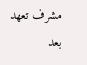مشرف تعهد بعد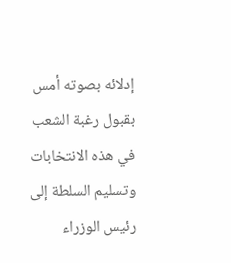إدلائه بصوته أمس بقبول رغبة الشعب في هذه الانتخابات وتسليم السلطة إلى رئيس الوزراء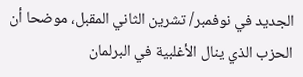الجديد في نوفمبر/ تشرين الثاني المقبل، موضحا أن الحزب الذي ينال الأغلبية في البرلمان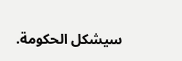سيشكل الحكومة.